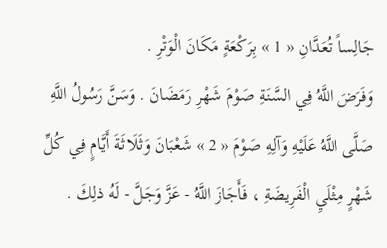جَالِساً تُعَدَّانِ « 1 » بِرَكْعَةٍ مَكَانَ الْوَتْرِ .
وَفَرَضَ اللَّهُ فِي السَّنَةِ صَوْمَ شَهْرِ رَمَضَانَ . وَسَنَّ رَسُولُ اللَّهِ صَلَّى اللَّهُ عَلَيْهِ وَآلِهِ صَوْمَ « 2 » شَعْبَانَ وَثَلَاثَةَ أَيَّامٍ فِي كُلِّ شَهْرٍ مِثْلَيِ الْفَرِيضَةِ ، فَأَجَازَ اللَّهُ - عَزَّ وَجَلَّ - لَهُ ذلِكَ .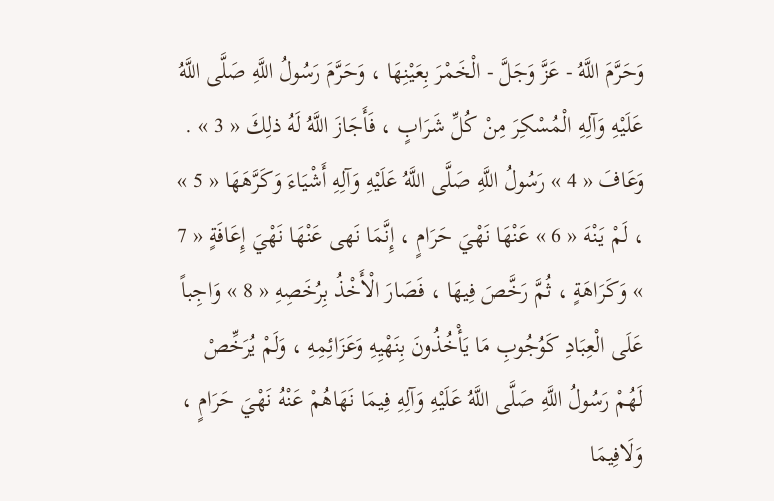وَحَرَّمَ اللَّهُ - عَزَّ وَجَلَّ - الْخَمْرَ بِعَيْنِهَا ، وَحَرَّمَ رَسُولُ اللَّهِ صَلَّى اللَّهُ عَلَيْهِ وَآلِهِ الْمُسْكِرَ مِنْ كُلِّ شَرَابٍ ، فَأَجَازَ اللَّهُ لَهُ ذلِكَ « 3 » .
وَعَافَ « 4 » رَسُولُ اللَّهِ صَلَّى اللَّهُ عَلَيْهِ وَآلِهِ أَشْيَاءَ وَكَرَّهَهَا « 5 » ، لَمْ يَنْهَ « 6 » عَنْهَا نَهْيَ حَرَامٍ ، إِنَّمَا نَهى عَنْهَا نَهْيَ إِعَافَةٍ « 7 » وَكَرَاهَةٍ ، ثُمَّ رَخَّصَ فِيهَا ، فَصَارَ الْأَخْذُ بِرُخَصِهِ « 8 » وَاجِباً عَلَى الْعِبَادِ كَوُجُوبِ مَا يَأْخُذُونَ بِنَهْيِهِ وَعَزَائِمِهِ ، وَلَمْ يُرَخِّصْ لَهُمْ رَسُولُ اللَّهِ صَلَّى اللَّهُ عَلَيْهِ وَآلِهِ فِيمَا نَهَاهُمْ عَنْهُ نَهْيَ حَرَامٍ ، وَلَافِيمَا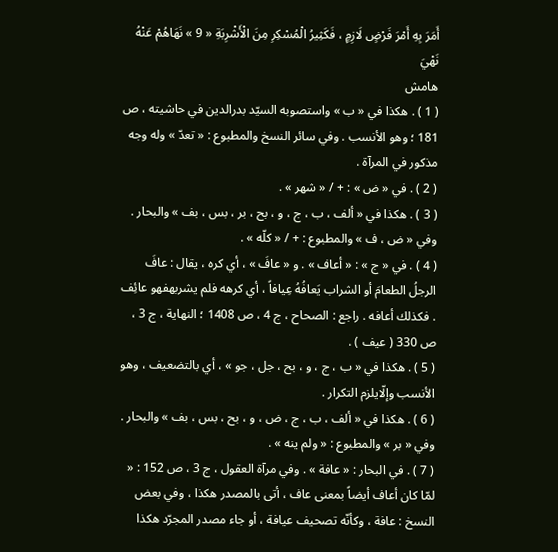أَمَرَ بِهِ أَمْرَ فَرْضٍ لَازِمٍ ، فَكَثِيرُ الْمُسْكِرِ مِنَ الْأَشْرِبَةِ « 9 » نَهَاهُمْ عَنْهُ نَهْيَ
هامش
( 1 ) . هكذا في « ب » واستصوبه السيّد بدرالدين في حاشيته ، ص 181 ؛ وهو الأنسب . وفي سائر النسخ والمطبوع : « تعدّ » وله وجه مذكور في المرآة .
( 2 ) . في « ض » : + / « شهر » .
( 3 ) . هكذا في « ألف ، ب ، ج ، و ، بح ، بر ، بس ، بف » والبحار . وفي « ض ، ف » والمطبوع : + / « كلّه » .
( 4 ) . في « ج » : « أعاف » . و « عافَ » ، أي كره ، يقال : عافَ الرجلُ الطعامَ أو الشراب يَعافُهُ عِيافاً ، أي كرهه فلم يشربهفهو عائِف . فكذلك أعافه . راجع : الصحاح ، ج 4 ، ص 1408 ؛ النهاية ، ج 3 ، ص 330 ( عيف ) .
( 5 ) . هكذا في « ب ، ج ، و ، بح ، جل ، جو » ، أي بالتضعيف ، وهو الأنسب وإلّايلزم التكرار .
( 6 ) . هكذا في « ألف ، ب ، ج ، ض ، و ، بح ، بس ، بف » والبحار . وفي « بر » والمطبوع : « ولم ينه » .
( 7 ) . في البحار : « عافة » . وفي مرآة العقول ، ج 3 ، ص 152 : « لمّا كان أعاف أيضاً بمعنى عاف ، أتى بالمصدر هكذا ، وفي بعض النسخ : عافة ، وكأنّه تصحيف عيافة ، أو جاء مصدر المجرّد هكذا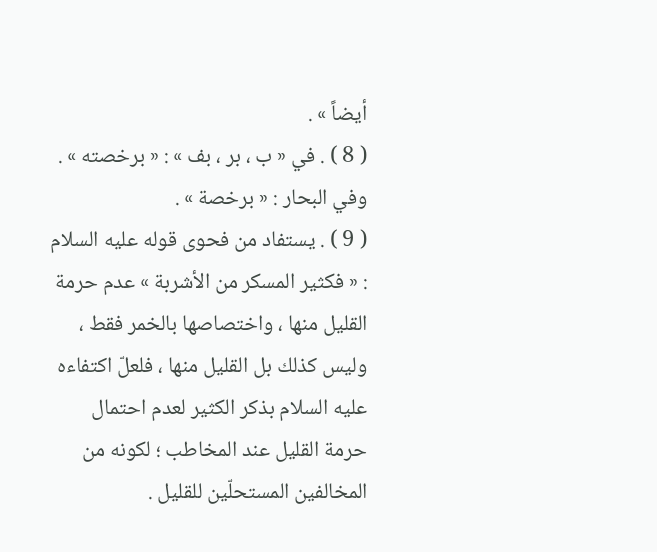أيضاً » .
( 8 ) . في « ب ، بر ، بف » : « برخصته » . وفي البحار : « برخصة » .
( 9 ) . يستفاد من فحوى قوله عليه السلام : « فكثير المسكر من الأشربة » عدم حرمة القليل منها ، واختصاصها بالخمر فقط ، وليس كذلك بل القليل منها ، فلعلّ اكتفاءه عليه السلام بذكر الكثير لعدم احتمال حرمة القليل عند المخاطب ؛ لكونه من المخالفين المستحلّين للقليل .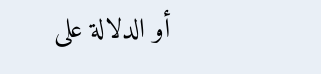أو الدلالة على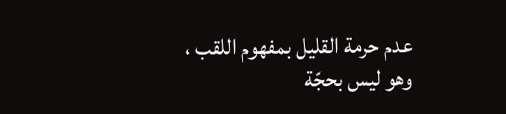عدم حرمة القليل بمفهوم اللقب ، وهو ليس بحجّة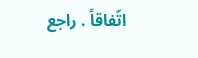اتّفاقاً . راجع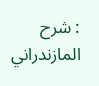: شرح المازندراني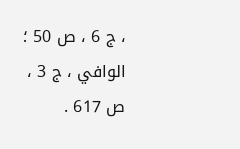، ج 6 ، ص 50 ؛ الوافي ، ج 3 ، ص 617 .